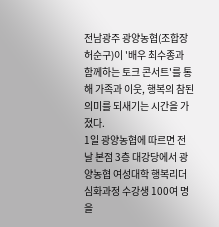전남광주 광양농협(조합장 허순구)이 '배우 최수종과 함께하는 토크 콘서트'를 통해 가족과 이웃, 행복의 참된 의미를 되새기는 시간을 가졌다.
1일 광양농협에 따르면 전날 본점 3층 대강당에서 광양농협 여성대학 행복리더 심화과정 수강생 100여 명을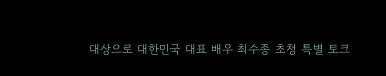대상으로 대한민국 대표 배우 최수종 초청 특별 토크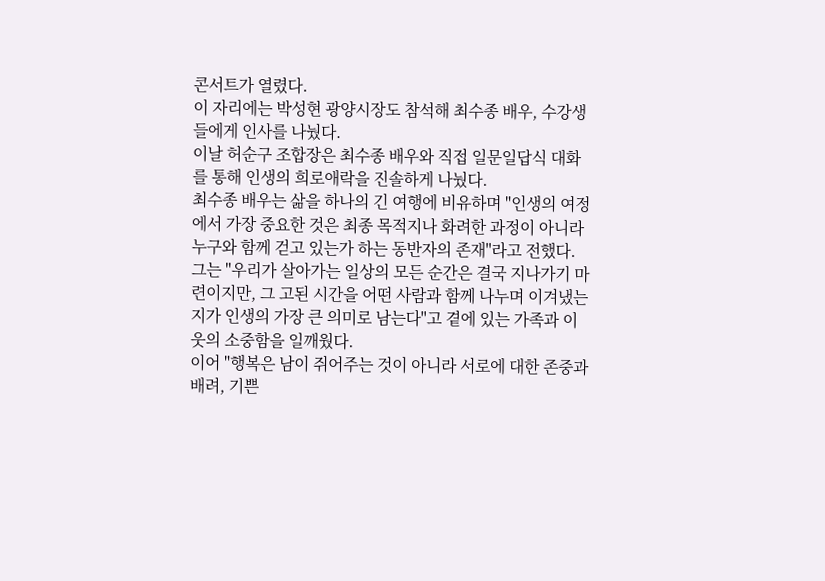콘서트가 열렸다.
이 자리에는 박성현 광양시장도 참석해 최수종 배우, 수강생들에게 인사를 나눴다.
이날 허순구 조합장은 최수종 배우와 직접 일문일답식 대화를 통해 인생의 희로애락을 진솔하게 나눴다.
최수종 배우는 삶을 하나의 긴 여행에 비유하며 "인생의 여정에서 가장 중요한 것은 최종 목적지나 화려한 과정이 아니라 누구와 함께 걷고 있는가 하는 동반자의 존재"라고 전했다.
그는 "우리가 살아가는 일상의 모든 순간은 결국 지나가기 마련이지만, 그 고된 시간을 어떤 사람과 함께 나누며 이겨냈는지가 인생의 가장 큰 의미로 남는다"고 곁에 있는 가족과 이웃의 소중함을 일깨웠다.
이어 "행복은 남이 쥐어주는 것이 아니라 서로에 대한 존중과 배려, 기쁜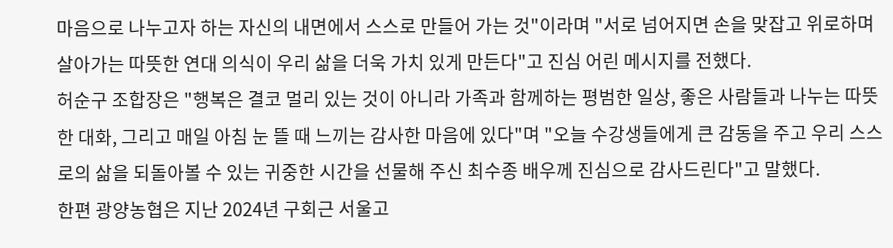마음으로 나누고자 하는 자신의 내면에서 스스로 만들어 가는 것"이라며 "서로 넘어지면 손을 맞잡고 위로하며 살아가는 따뜻한 연대 의식이 우리 삶을 더욱 가치 있게 만든다"고 진심 어린 메시지를 전했다.
허순구 조합장은 "행복은 결코 멀리 있는 것이 아니라 가족과 함께하는 평범한 일상, 좋은 사람들과 나누는 따뜻한 대화, 그리고 매일 아침 눈 뜰 때 느끼는 감사한 마음에 있다"며 "오늘 수강생들에게 큰 감동을 주고 우리 스스로의 삶을 되돌아볼 수 있는 귀중한 시간을 선물해 주신 최수종 배우께 진심으로 감사드린다"고 말했다.
한편 광양농협은 지난 2024년 구회근 서울고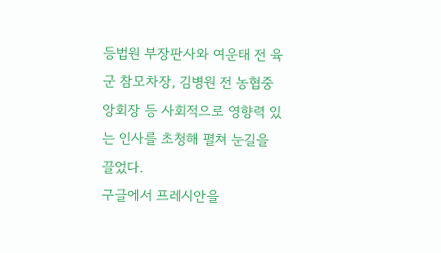등법원 부장판사와 여운태 전 육군 참모차장, 김병원 전 농협중앙회장 등 사회적으로 영향력 있는 인사를 초청해 펼쳐 눈길을 끌었다.
구글에서 프레시안을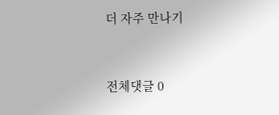더 자주 만나기



전체댓글 0